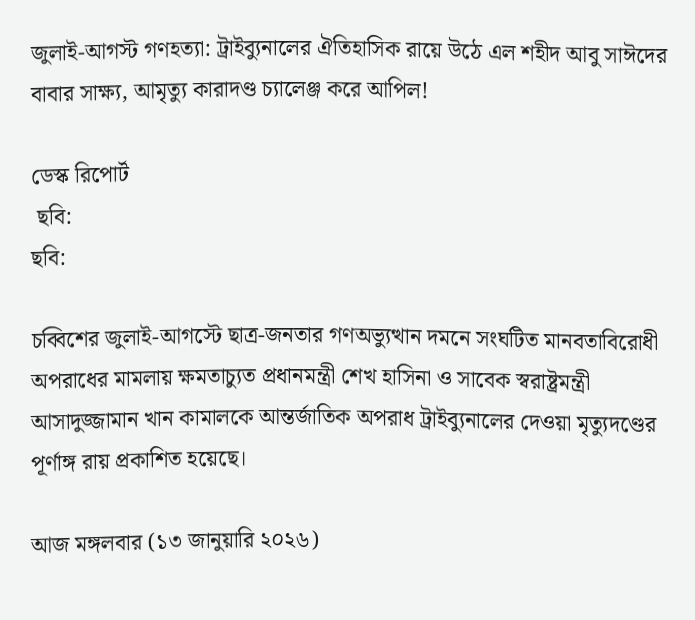জুলাই-আগস্ট গণহত্যা: ট্রাইব্যুনালের ঐতিহাসিক রায়ে উঠে এল শহীদ আবু সাঈদের বাবার সাক্ষ্য, আমৃত্যু কারাদণ্ড চ্যালেঞ্জ করে আপিল!

ডেস্ক রিপোর্ট
 ছবি:
ছবি:

চব্বিশের জুলাই-আগস্টে ছাত্র-জনতার গণঅভ্যুত্থান দমনে সংঘটিত মানবতাবিরোধী অপরাধের মামলায় ক্ষমতাচ্যুত প্রধানমন্ত্রী শেখ হাসিনা ও সাবেক স্বরাষ্ট্রমন্ত্রী আসাদুজ্জামান খান কামালকে আন্তর্জাতিক অপরাধ ট্রাইব্যুনালের দেওয়া মৃত্যুদণ্ডের পূর্ণাঙ্গ রায় প্রকাশিত হয়েছে।

আজ মঙ্গলবার (১৩ জানুয়ারি ২০২৬)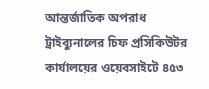আন্তর্জাতিক অপরাধ ট্রাইব্যুনালের চিফ প্রসিকিউটর কার্যালয়ের ওয়েবসাইটে ৪৫৩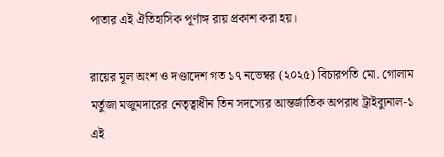পাতার এই ঐতিহাসিক পূর্ণাঙ্গ রায় প্রকাশ করা হয়।

রায়ের মূল অংশ ও দণ্ডাদেশ গত ১৭ নভেম্বর (২০২৫) বিচারপতি মো. গোলাম মর্তুজা মজুমদারের নেতৃত্বাধীন তিন সদস্যের আন্তর্জাতিক অপরাধ ট্রাইব্যুনাল-১ এই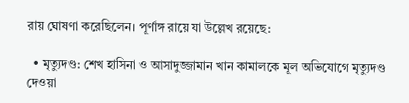রায় ঘোষণা করেছিলেন। পূর্ণাঙ্গ রায়ে যা উল্লেখ রয়েছে:

  • মৃত্যুদণ্ড: শেখ হাসিনা ও আসাদুজ্জামান খান কামালকে মূল অভিযোগে মৃত্যুদণ্ড দেওয়া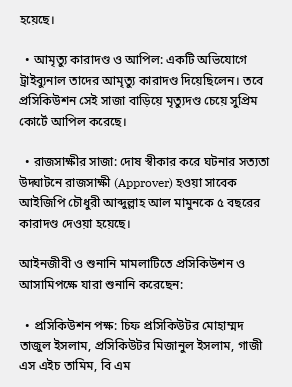হয়েছে।

  • আমৃত্যু কারাদণ্ড ও আপিল: একটি অভিযোগে ট্রাইব্যুনাল তাদের আমৃত্যু কারাদণ্ড দিয়েছিলেন। তবে প্রসিকিউশন সেই সাজা বাড়িয়ে মৃত্যুদণ্ড চেয়ে সুপ্রিম কোর্টে আপিল করেছে।

  • রাজসাক্ষীর সাজা: দোষ স্বীকার করে ঘটনার সত্যতা উদ্ঘাটনে রাজসাক্ষী (Approver) হওয়া সাবেক আইজিপি চৌধুরী আব্দুল্লাহ আল মামুনকে ৫ বছরের কারাদণ্ড দেওয়া হয়েছে।

আইনজীবী ও শুনানি মামলাটিতে প্রসিকিউশন ও আসামিপক্ষে যারা শুনানি করেছেন:

  • প্রসিকিউশন পক্ষ: চিফ প্রসিকিউটর মোহাম্মদ তাজুল ইসলাম, প্রসিকিউটর মিজানুল ইসলাম, গাজী এস এইচ তামিম, বি এম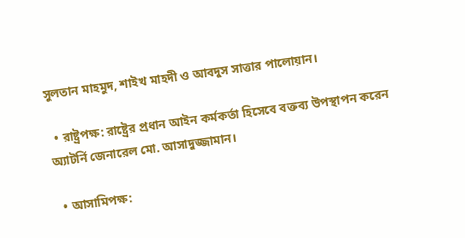সুলতান মাহমুদ, শাইখ মাহদী ও আবদুস সাত্তার পালোয়ান।

  • রাষ্ট্রপক্ষ: রাষ্ট্রের প্রধান আইন কর্মকর্তা হিসেবে বক্তব্য উপস্থাপন করেন অ্যাটর্নি জেনারেল মো. আসাদুজ্জামান।

  • আসামিপক্ষ: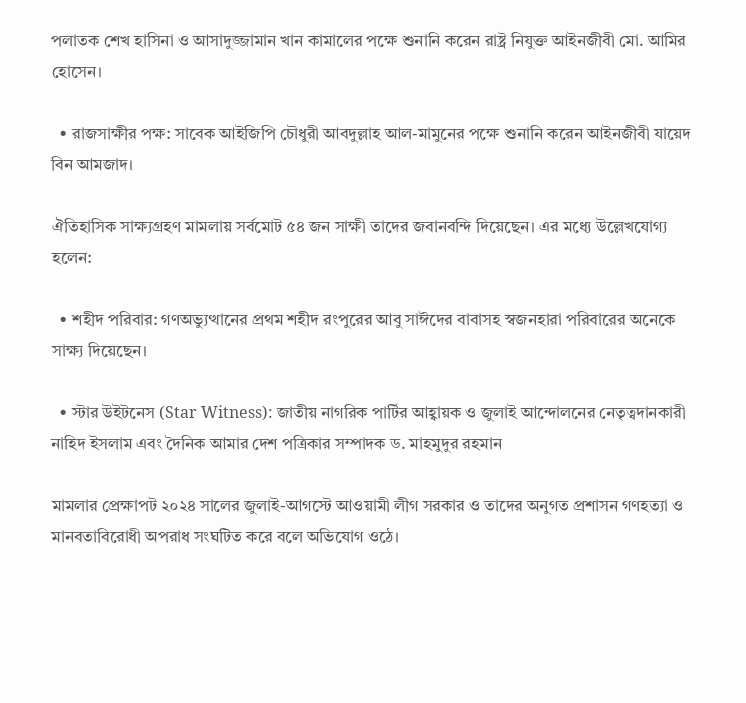পলাতক শেখ হাসিনা ও আসাদুজ্জামান খান কামালের পক্ষে শুনানি করেন রাষ্ট্র নিযুক্ত আইনজীবী মো. আমির হোসেন।

  • রাজসাক্ষীর পক্ষ: সাবেক আইজিপি চৌধুরী আবদুল্লাহ আল-মামুনের পক্ষে শুনানি করেন আইনজীবী যায়েদ বিন আমজাদ।

ঐতিহাসিক সাক্ষ্যগ্রহণ মামলায় সর্বমোট ৫৪ জন সাক্ষী তাদের জবানবন্দি দিয়েছেন। এর মধ্যে উল্লেখযোগ্য হলেন:

  • শহীদ পরিবার: গণঅভ্যুত্থানের প্রথম শহীদ রংপুরের আবু সাঈদের বাবাসহ স্বজনহারা পরিবারের অনেকে সাক্ষ্য দিয়েছেন।

  • স্টার উইটনেস (Star Witness): জাতীয় নাগরিক পার্টির আহ্বায়ক ও জুলাই আন্দোলনের নেতৃত্বদানকারী নাহিদ ইসলাম এবং দৈনিক আমার দেশ পত্রিকার সম্পাদক ড. মাহমুদুর রহমান

মামলার প্রেক্ষাপট ২০২৪ সালের জুলাই-আগস্টে আওয়ামী লীগ সরকার ও তাদের অনুগত প্রশাসন গণহত্যা ও মানবতাবিরোধী অপরাধ সংঘটিত করে বলে অভিযোগ ওঠে।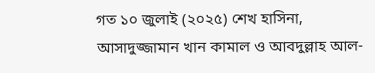গত ১০ জুলাই (২০২৫) শেখ হাসিনা, আসাদুজ্জামান খান কামাল ও আবদুল্লাহ আল-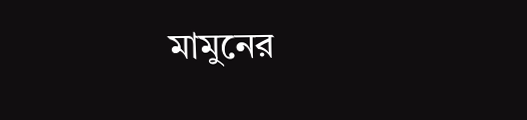মামুনের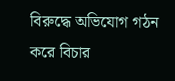বিরুদ্ধে অভিযোগ গঠন করে বিচার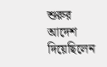শুরুর আদেশ দিয়েছিলেন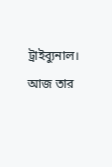ট্রাইব্যুনাল। আজ তার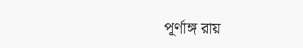পূর্ণাঙ্গ রায়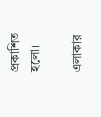প্রকাশিত হলো।

এলাকার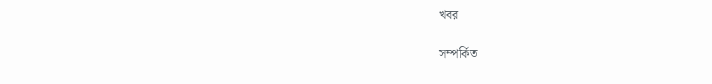খবর

সম্পর্কিত